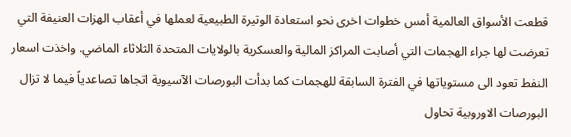قطعت الأسواق العالمية أمس خطوات اخرى نحو استعادة الوتيرة الطبيعية لعملها في أعقاب الهزات العنيفة التي تعرضت لها جراء الهجمات التي أصابت المراكز المالية والعسكرية بالولايات المتحدة الثلاثاء الماضي. واخذت اسعار النفط تعود الى مستوياتها في الفترة السابقة للهجمات كما بدأت البورصات الآسيوية اتجاها تصاعدياً فيما لا تزال البورصات الاوروبية تحاول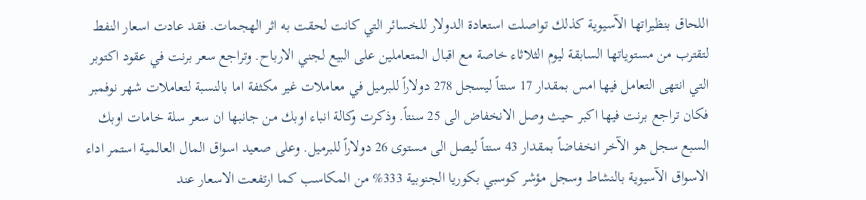اللحاق بنظيراتها الآسيوية كذلك تواصلت استعادة الدولار للخسائر التي كانت لحقت به اثر الهجمات. فقد عادت اسعار النفط لتقترب من مستوياتها السابقة ليوم الثلاثاء خاصة مع اقبال المتعاملين على البيع لجني الارباح. وتراجع سعر برنت في عقود اكتوبر التي انتهى التعامل فيها امس بمقدار 17 سنتاً ليسجل 278 دولاراً للبرميل في معاملات غير مكثفة اما بالنسبة لتعاملات شهر نوفمبر فكان تراجع برنت فيها اكبر حيث وصل الانخفاض الى 25 سنتاً. وذكرت وكالة انباء اوبك من جانبها ان سعر سلة خامات اوبك السبع سجل هو الآخر انخفاضاً بمقدار 43 سنتاً ليصل الى مستوى 26 دولاراً للبرميل. وعلى صعيد اسواق المال العالمية استمر اداء الاسواق الآسيوية بالنشاط وسجل مؤشر كوسبي بكوريا الجنوبية 333% من المكاسب كما ارتفعت الاسعار عند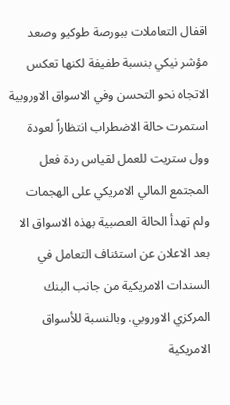اقفال التعاملات ببورصة طوكيو وصعد مؤشر نيكي بنسبة طفيفة لكنها تعكس الاتجاه نحو التحسن وفي الاسواق الاوروبية استمرت حالة الاضطراب انتظاراً لعودة وول ستريت للعمل لقياس ردة فعل المجتمع المالي الامريكي على الهجمات ولم تهدأ الحالة العصبية بهذه الاسواق الا بعد الاعلان عن استئناف التعامل في السندات الامريكية من جانب البنك المركزي الاوروبي. وبالنسبة للأسواق الامريكية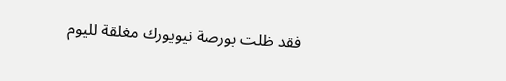فقد ظلت بورصة نيويورك مغلقة لليوم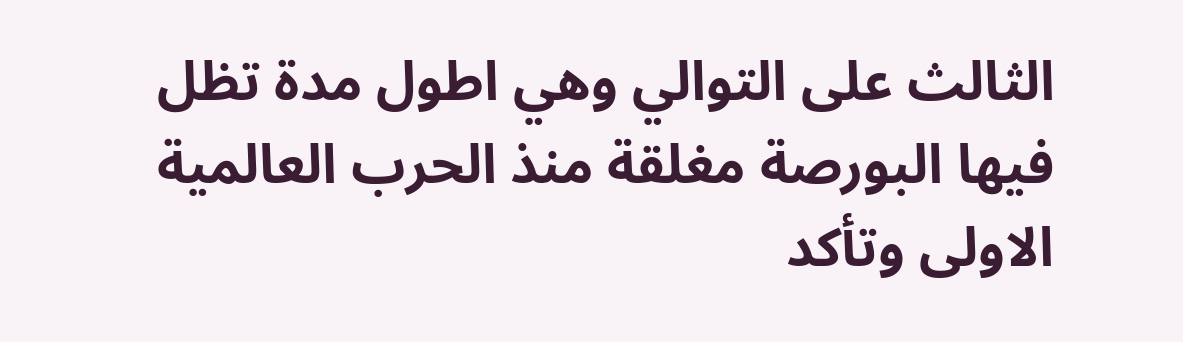الثالث على التوالي وهي اطول مدة تظل فيها البورصة مغلقة منذ الحرب العالمية الاولى وتأكد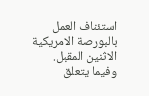استئناف العمل بالبورصة الامريكية الاثنين المقبل. وفيما يتعلق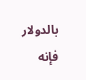بالدولار فإنه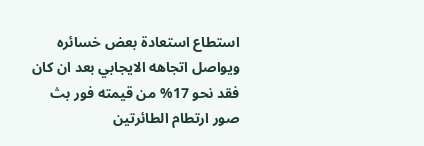استطاع استعادة بعض خسائره ويواصل اتجاهه الايجابي بعد ان كان فقد نحو 17% من قيمته فور بث صور ارتطام الطائرتين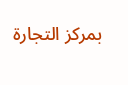بمركز التجارة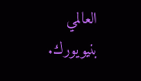العالمي بنيويورك.